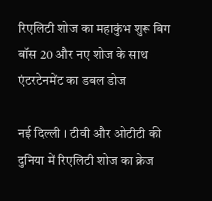रिएलिटी शोज का महाकुंभ शुरू बिग बॉस 20 और नए शोज के साथ एंटरटेनमेंट का डबल डोज

नई दिल्ली । टीवी और ओटीटी की दुनिया में रिएलिटी शोज का क्रेज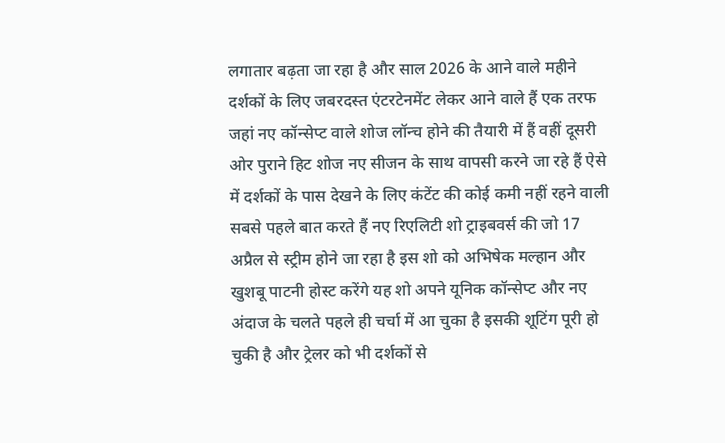लगातार बढ़ता जा रहा है और साल 2026 के आने वाले महीने दर्शकों के लिए जबरदस्त एंटरटेनमेंट लेकर आने वाले हैं एक तरफ जहां नए कॉन्सेप्ट वाले शोज लॉन्च होने की तैयारी में हैं वहीं दूसरी ओर पुराने हिट शोज नए सीजन के साथ वापसी करने जा रहे हैं ऐसे में दर्शकों के पास देखने के लिए कंटेंट की कोई कमी नहीं रहने वाली सबसे पहले बात करते हैं नए रिएलिटी शो ट्राइबवर्स की जो 17 अप्रैल से स्ट्रीम होने जा रहा है इस शो को अभिषेक मल्हान और खुशबू पाटनी होस्ट करेंगे यह शो अपने यूनिक कॉन्सेप्ट और नए अंदाज के चलते पहले ही चर्चा में आ चुका है इसकी शूटिंग पूरी हो चुकी है और ट्रेलर को भी दर्शकों से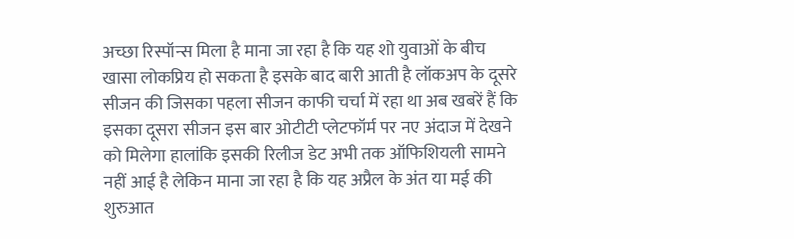अच्छा रिस्पॉन्स मिला है माना जा रहा है कि यह शो युवाओं के बीच खासा लोकप्रिय हो सकता है इसके बाद बारी आती है लॉकअप के दूसरे सीजन की जिसका पहला सीजन काफी चर्चा में रहा था अब खबरें हैं कि इसका दूसरा सीजन इस बार ओटीटी प्लेटफॉर्म पर नए अंदाज में देखने को मिलेगा हालांकि इसकी रिलीज डेट अभी तक ऑफिशियली सामने नहीं आई है लेकिन माना जा रहा है कि यह अप्रैल के अंत या मई की शुरुआत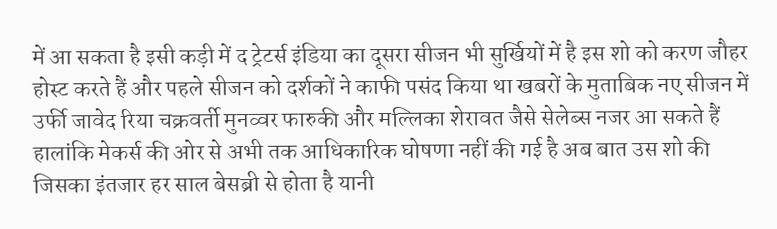में आ सकता है इसी कड़ी में द ट्रेटर्स इंडिया का दूसरा सीजन भी सुर्खियों में है इस शो को करण जौहर होस्ट करते हैं और पहले सीजन को दर्शकों ने काफी पसंद किया था खबरों के मुताबिक नए सीजन में उर्फी जावेद रिया चक्रवर्ती मुनव्वर फारुकी और मल्लिका शेरावत जैसे सेलेब्स नजर आ सकते हैं हालांकि मेकर्स की ओर से अभी तक आधिकारिक घोषणा नहीं की गई है अब बात उस शो की जिसका इंतजार हर साल बेसब्री से होता है यानी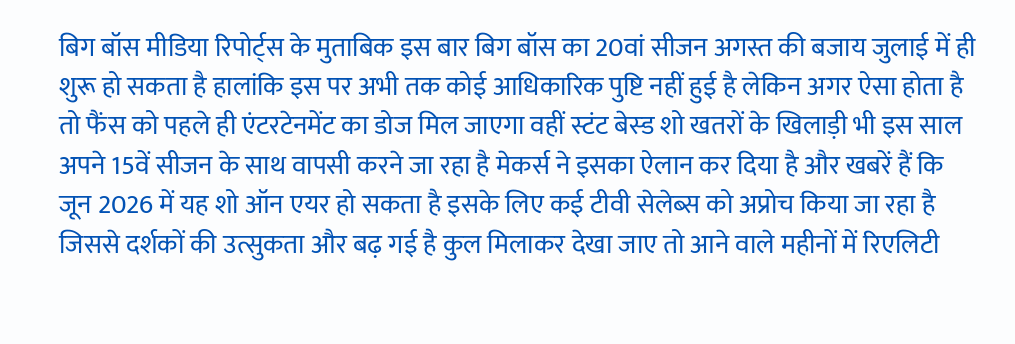बिग बॉस मीडिया रिपोर्ट्स के मुताबिक इस बार बिग बॉस का 20वां सीजन अगस्त की बजाय जुलाई में ही शुरू हो सकता है हालांकि इस पर अभी तक कोई आधिकारिक पुष्टि नहीं हुई है लेकिन अगर ऐसा होता है तो फैंस को पहले ही एंटरटेनमेंट का डोज मिल जाएगा वहीं स्टंट बेस्ड शो खतरों के खिलाड़ी भी इस साल अपने 15वें सीजन के साथ वापसी करने जा रहा है मेकर्स ने इसका ऐलान कर दिया है और खबरें हैं कि जून 2026 में यह शो ऑन एयर हो सकता है इसके लिए कई टीवी सेलेब्स को अप्रोच किया जा रहा है जिससे दर्शकों की उत्सुकता और बढ़ गई है कुल मिलाकर देखा जाए तो आने वाले महीनों में रिएलिटी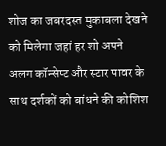शोज का जबरदस्त मुकाबला देखने को मिलेगा जहां हर शो अपने अलग कॉन्सेप्ट और स्टार पावर के साथ दर्शकों को बांधने की कोशिश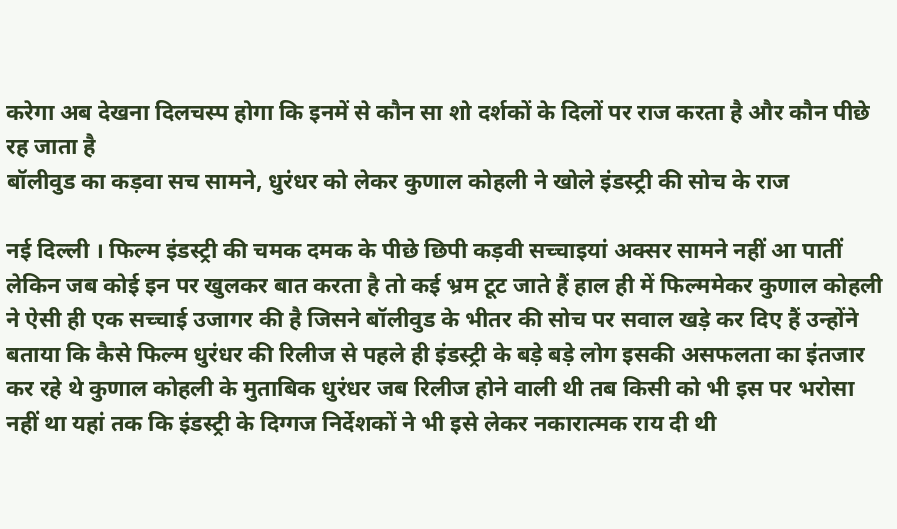करेगा अब देखना दिलचस्प होगा कि इनमें से कौन सा शो दर्शकों के दिलों पर राज करता है और कौन पीछे रह जाता है
बॉलीवुड का कड़वा सच सामने, धुरंधर को लेकर कुणाल कोहली ने खोले इंडस्ट्री की सोच के राज

नई दिल्ली । फिल्म इंडस्ट्री की चमक दमक के पीछे छिपी कड़वी सच्चाइयां अक्सर सामने नहीं आ पातीं लेकिन जब कोई इन पर खुलकर बात करता है तो कई भ्रम टूट जाते हैं हाल ही में फिल्ममेकर कुणाल कोहली ने ऐसी ही एक सच्चाई उजागर की है जिसने बॉलीवुड के भीतर की सोच पर सवाल खड़े कर दिए हैं उन्होंने बताया कि कैसे फिल्म धुरंधर की रिलीज से पहले ही इंडस्ट्री के बड़े बड़े लोग इसकी असफलता का इंतजार कर रहे थे कुणाल कोहली के मुताबिक धुरंधर जब रिलीज होने वाली थी तब किसी को भी इस पर भरोसा नहीं था यहां तक कि इंडस्ट्री के दिग्गज निर्देशकों ने भी इसे लेकर नकारात्मक राय दी थी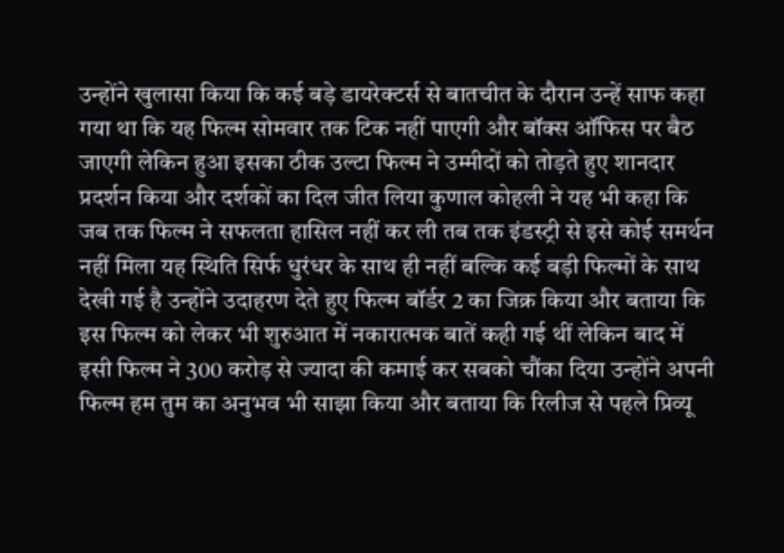उन्होंने खुलासा किया कि कई बड़े डायरेक्टर्स से बातचीत के दौरान उन्हें साफ कहा गया था कि यह फिल्म सोमवार तक टिक नहीं पाएगी और बॉक्स ऑफिस पर बैठ जाएगी लेकिन हुआ इसका ठीक उल्टा फिल्म ने उम्मीदों को तोड़ते हुए शानदार प्रदर्शन किया और दर्शकों का दिल जीत लिया कुणाल कोहली ने यह भी कहा कि जब तक फिल्म ने सफलता हासिल नहीं कर ली तब तक इंडस्ट्री से इसे कोई समर्थन नहीं मिला यह स्थिति सिर्फ धुरंधर के साथ ही नहीं बल्कि कई बड़ी फिल्मों के साथ देखी गई है उन्होंने उदाहरण देते हुए फिल्म बॉर्डर 2 का जिक्र किया और बताया कि इस फिल्म को लेकर भी शुरुआत में नकारात्मक बातें कही गई थीं लेकिन बाद में इसी फिल्म ने 300 करोड़ से ज्यादा की कमाई कर सबको चौंका दिया उन्होंने अपनी फिल्म हम तुम का अनुभव भी साझा किया और बताया कि रिलीज से पहले प्रिव्यू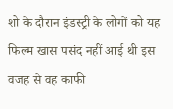शो के दौरान इंडस्ट्री के लोगों को यह फिल्म खास पसंद नहीं आई थी इस वजह से वह काफी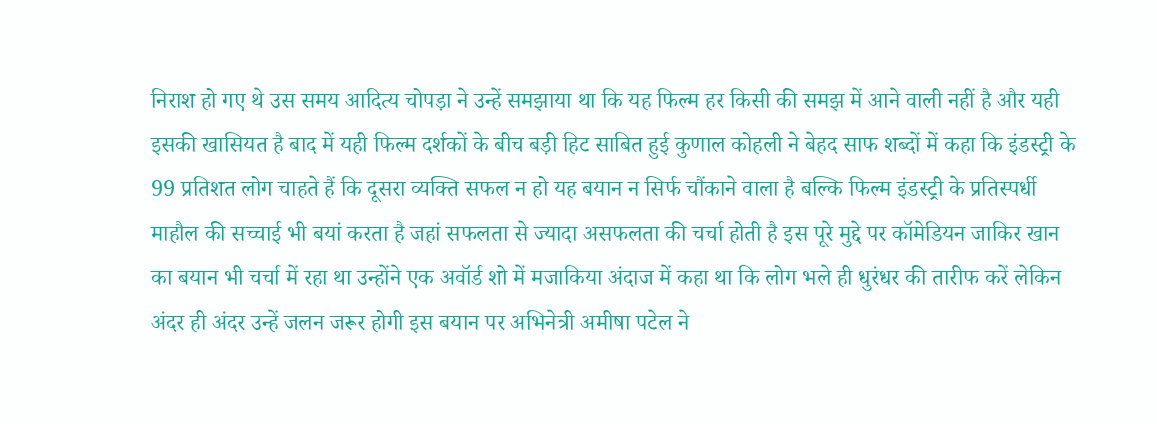निराश हो गए थे उस समय आदित्य चोपड़ा ने उन्हें समझाया था कि यह फिल्म हर किसी की समझ में आने वाली नहीं है और यही इसकी खासियत है बाद में यही फिल्म दर्शकों के बीच बड़ी हिट साबित हुई कुणाल कोहली ने बेहद साफ शब्दों में कहा कि इंडस्ट्री के 99 प्रतिशत लोग चाहते हैं कि दूसरा व्यक्ति सफल न हो यह बयान न सिर्फ चौंकाने वाला है बल्कि फिल्म इंडस्ट्री के प्रतिस्पर्धी माहौल की सच्चाई भी बयां करता है जहां सफलता से ज्यादा असफलता की चर्चा होती है इस पूरे मुद्दे पर कॉमेडियन जाकिर खान का बयान भी चर्चा में रहा था उन्होंने एक अवॉर्ड शो में मजाकिया अंदाज में कहा था कि लोग भले ही धुरंधर की तारीफ करें लेकिन अंदर ही अंदर उन्हें जलन जरूर होगी इस बयान पर अभिनेत्री अमीषा पटेल ने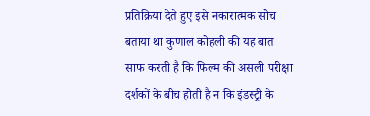प्रतिक्रिया देते हुए इसे नकारात्मक सोच बताया था कुणाल कोहली की यह बात साफ करती है कि फिल्म की असली परीक्षा दर्शकों के बीच होती है न कि इंडस्ट्री के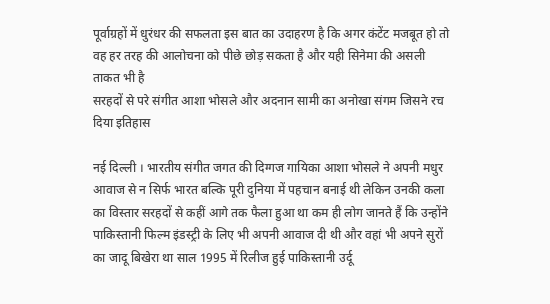पूर्वाग्रहों में धुरंधर की सफलता इस बात का उदाहरण है कि अगर कंटेंट मजबूत हो तो वह हर तरह की आलोचना को पीछे छोड़ सकता है और यही सिनेमा की असली ताकत भी है
सरहदों से परे संगीत आशा भोसले और अदनान सामी का अनोखा संगम जिसने रच दिया इतिहास

नई दिल्ली । भारतीय संगीत जगत की दिग्गज गायिका आशा भोसले ने अपनी मधुर आवाज से न सिर्फ भारत बल्कि पूरी दुनिया में पहचान बनाई थी लेकिन उनकी कला का विस्तार सरहदों से कहीं आगे तक फैला हुआ था कम ही लोग जानते हैं कि उन्होंने पाकिस्तानी फिल्म इंडस्ट्री के लिए भी अपनी आवाज दी थी और वहां भी अपने सुरों का जादू बिखेरा था साल 1995 में रिलीज हुई पाकिस्तानी उर्दू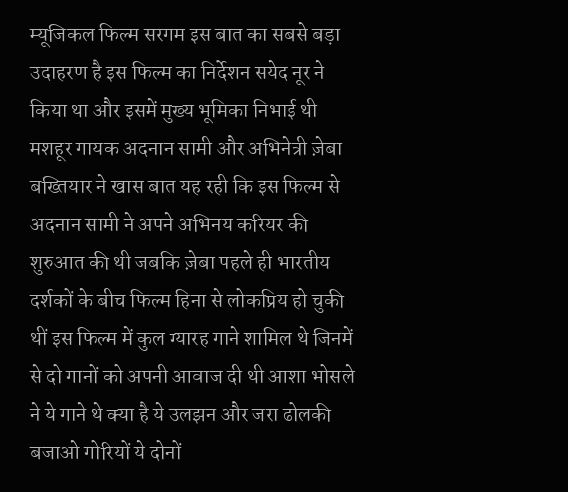म्यूजिकल फिल्म सरगम इस बात का सबसे बड़ा उदाहरण है इस फिल्म का निर्देशन सयेद नूर ने किया था और इसमें मुख्य भूमिका निभाई थी मशहूर गायक अदनान सामी और अभिनेत्री ज़ेबा बख्तियार ने खास बात यह रही कि इस फिल्म से अदनान सामी ने अपने अभिनय करियर की शुरुआत की थी जबकि ज़ेबा पहले ही भारतीय दर्शकों के बीच फिल्म हिना से लोकप्रिय हो चुकी थीं इस फिल्म में कुल ग्यारह गाने शामिल थे जिनमें से दो गानों को अपनी आवाज दी थी आशा भोसले ने ये गाने थे क्या है ये उलझन और जरा ढोलकी बजाओ गोरियों ये दोनों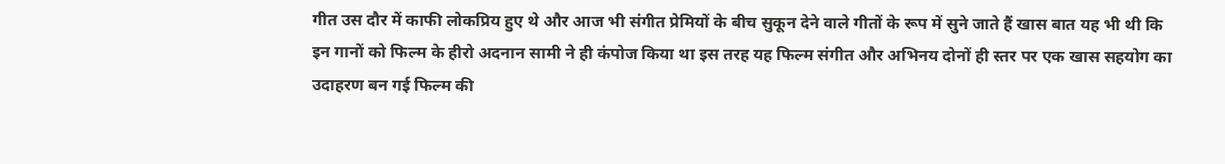गीत उस दौर में काफी लोकप्रिय हुए थे और आज भी संगीत प्रेमियों के बीच सुकून देने वाले गीतों के रूप में सुने जाते हैं खास बात यह भी थी कि इन गानों को फिल्म के हीरो अदनान सामी ने ही कंपोज किया था इस तरह यह फिल्म संगीत और अभिनय दोनों ही स्तर पर एक खास सहयोग का उदाहरण बन गई फिल्म की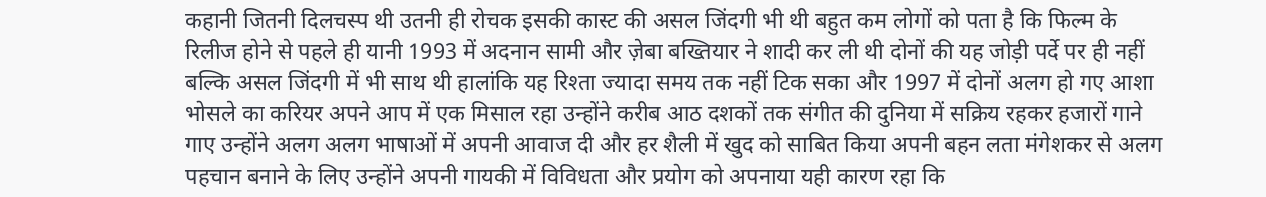कहानी जितनी दिलचस्प थी उतनी ही रोचक इसकी कास्ट की असल जिंदगी भी थी बहुत कम लोगों को पता है कि फिल्म के रिलीज होने से पहले ही यानी 1993 में अदनान सामी और ज़ेबा बख्तियार ने शादी कर ली थी दोनों की यह जोड़ी पर्दे पर ही नहीं बल्कि असल जिंदगी में भी साथ थी हालांकि यह रिश्ता ज्यादा समय तक नहीं टिक सका और 1997 में दोनों अलग हो गए आशा भोसले का करियर अपने आप में एक मिसाल रहा उन्होंने करीब आठ दशकों तक संगीत की दुनिया में सक्रिय रहकर हजारों गाने गाए उन्होंने अलग अलग भाषाओं में अपनी आवाज दी और हर शैली में खुद को साबित किया अपनी बहन लता मंगेशकर से अलग पहचान बनाने के लिए उन्होंने अपनी गायकी में विविधता और प्रयोग को अपनाया यही कारण रहा कि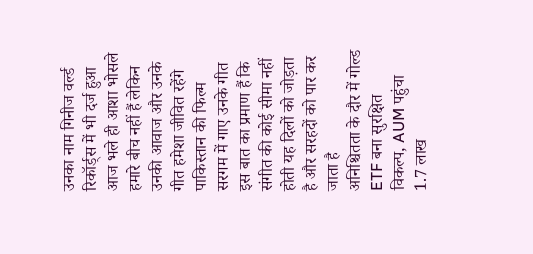उनका नाम गिनीज वर्ल्ड रिकॉर्ड्स में भी दर्ज हुआ आज भले ही आशा भोसले हमारे बीच नहीं हैं लेकिन उनकी आवाज और उनके गीत हमेशा जीवित रहेंगे पाकिस्तान की फिल्म सरगम में गाए उनके गीत इस बात का प्रमाण हैं कि संगीत की कोई सीमा नहीं होती यह दिलों को जोड़ता है और सरहदों को पार कर जाता है
अनिश्चितता के दौर में गोल्ड ETF बना सुरक्षित विकल्प, AUM पहुंचा 1.7 लाख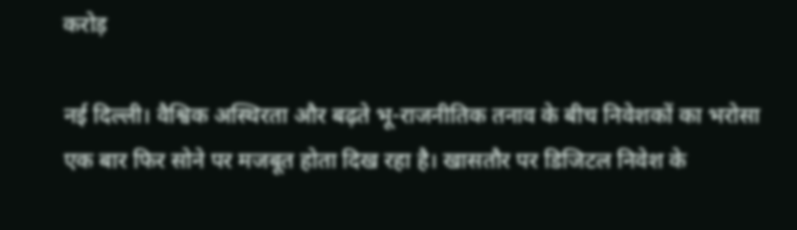करोड़

नई दिल्ली। वैश्विक अस्थिरता और बढ़ते भू-राजनीतिक तनाव के बीच निवेशकों का भरोसा एक बार फिर सोने पर मजबूत होता दिख रहा है। खासतौर पर डिजिटल निवेश के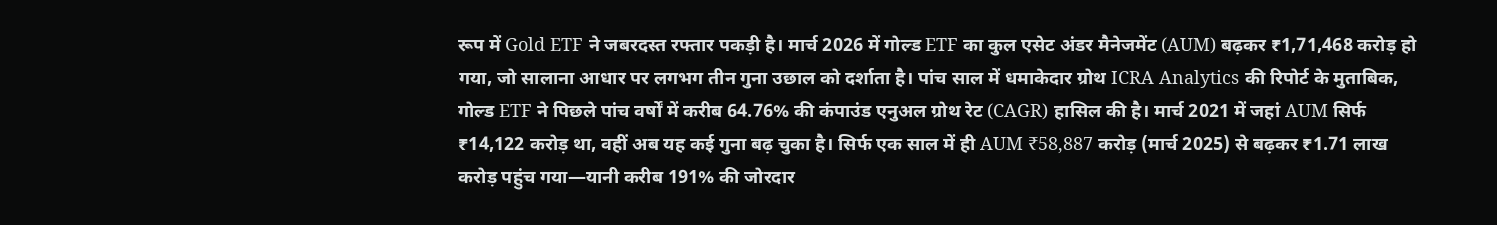रूप में Gold ETF ने जबरदस्त रफ्तार पकड़ी है। मार्च 2026 में गोल्ड ETF का कुल एसेट अंडर मैनेजमेंट (AUM) बढ़कर ₹1,71,468 करोड़ हो गया, जो सालाना आधार पर लगभग तीन गुना उछाल को दर्शाता है। पांच साल में धमाकेदार ग्रोथ ICRA Analytics की रिपोर्ट के मुताबिक, गोल्ड ETF ने पिछले पांच वर्षों में करीब 64.76% की कंपाउंड एनुअल ग्रोथ रेट (CAGR) हासिल की है। मार्च 2021 में जहां AUM सिर्फ ₹14,122 करोड़ था, वहीं अब यह कई गुना बढ़ चुका है। सिर्फ एक साल में ही AUM ₹58,887 करोड़ (मार्च 2025) से बढ़कर ₹1.71 लाख करोड़ पहुंच गया—यानी करीब 191% की जोरदार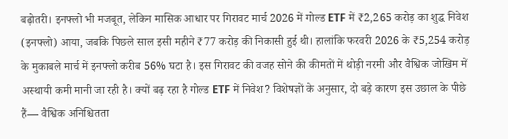बढ़ोतरी। इनफ्लो भी मजबूत, लेकिन मासिक आधार पर गिरावट मार्च 2026 में गोल्ड ETF में ₹2,265 करोड़ का शुद्ध निवेश (इनफ्लो) आया, जबकि पिछले साल इसी महीने ₹77 करोड़ की निकासी हुई थी। हालांकि फरवरी 2026 के ₹5,254 करोड़ के मुकाबले मार्च में इनफ्लो करीब 56% घटा है। इस गिरावट की वजह सोने की कीमतों में थोड़ी नरमी और वैश्विक जोखिम में अस्थायी कमी मानी जा रही है। क्यों बढ़ रहा है गोल्ड ETF में निवेश? विशेषज्ञों के अनुसार, दो बड़े कारण इस उछाल के पीछे हैं— वैश्विक अनिश्चितता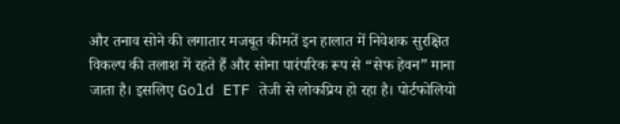और तनाव सोने की लगातार मजबूत कीमतें इन हालात में निवेशक सुरक्षित विकल्प की तलाश में रहते हैं और सोना पारंपरिक रूप से “सेफ हेवन” माना जाता है। इसलिए Gold ETF तेजी से लोकप्रिय हो रहा है। पोर्टफोलियो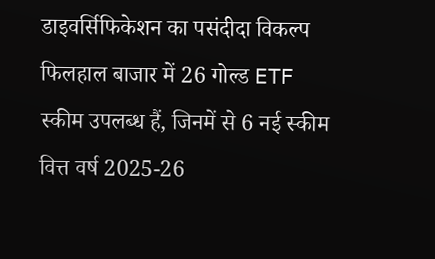डाइवर्सिफिकेशन का पसंदीदा विकल्प फिलहाल बाजार में 26 गोल्ड ETF स्कीम उपलब्ध हैं, जिनमें से 6 नई स्कीम वित्त वर्ष 2025-26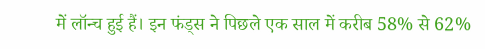में लॉन्च हुई हैं। इन फंड्स ने पिछले एक साल में करीब 58% से 62%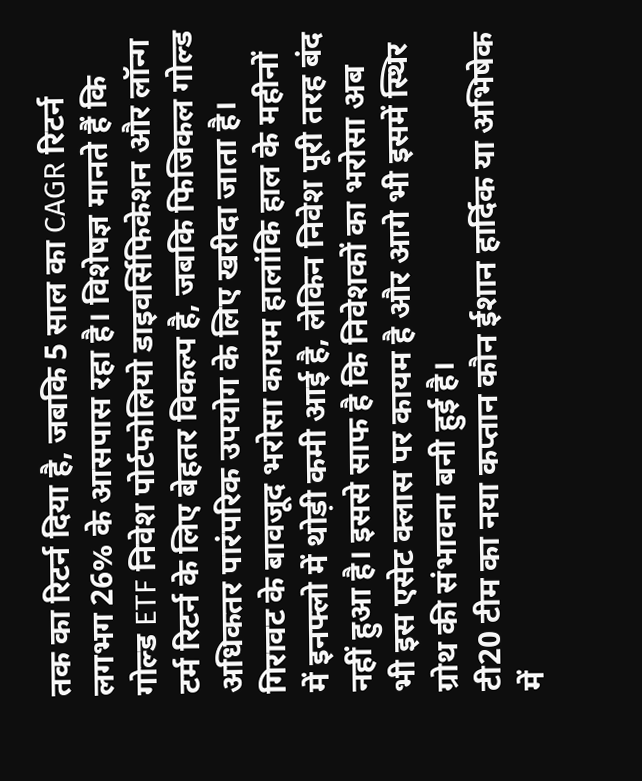तक का रिटर्न दिया है, जबकि 5 साल का CAGR रिटर्न लगभग 26% के आसपास रहा है। विशेषज्ञ मानते हैं कि गोल्ड ETF निवेश पोर्टफोलियो डाइवर्सिफिकेशन और लॉन्ग टर्म रिटर्न के लिए बेहतर विकल्प है, जबकि फिजिकल गोल्ड अधिकतर पारंपरिक उपयोग के लिए खरीदा जाता है। गिरावट के बावजूद भरोसा कायम हालांकि हाल के महीनों में इनफ्लो में थोड़ी कमी आई है, लेकिन निवेश पूरी तरह बंद नहीं हुआ है। इससे साफ है कि निवेशकों का भरोसा अब भी इस एसेट क्लास पर कायम है और आगे भी इसमें स्थिर ग्रोथ की संभावना बनी हुई है।
टी20 टीम का नया कप्तान कौन ईशान हार्दिक या अभिषेक में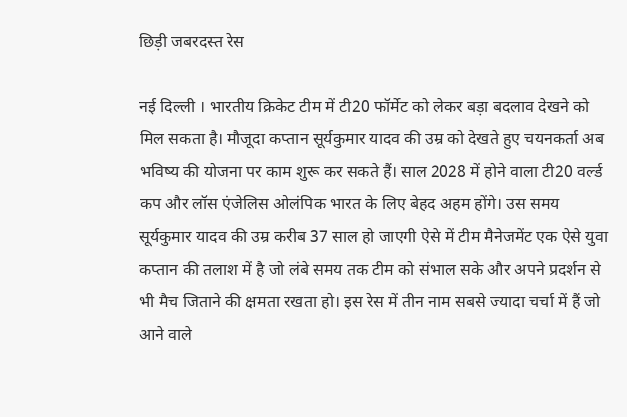छिड़ी जबरदस्त रेस

नई दिल्ली । भारतीय क्रिकेट टीम में टी20 फॉर्मेट को लेकर बड़ा बदलाव देखने को मिल सकता है। मौजूदा कप्तान सूर्यकुमार यादव की उम्र को देखते हुए चयनकर्ता अब भविष्य की योजना पर काम शुरू कर सकते हैं। साल 2028 में होने वाला टी20 वर्ल्ड कप और लॉस एंजेलिस ओलंपिक भारत के लिए बेहद अहम होंगे। उस समय सूर्यकुमार यादव की उम्र करीब 37 साल हो जाएगी ऐसे में टीम मैनेजमेंट एक ऐसे युवा कप्तान की तलाश में है जो लंबे समय तक टीम को संभाल सके और अपने प्रदर्शन से भी मैच जिताने की क्षमता रखता हो। इस रेस में तीन नाम सबसे ज्यादा चर्चा में हैं जो आने वाले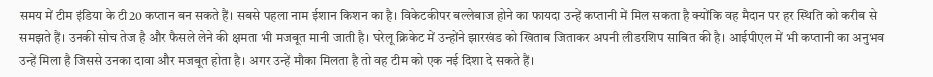समय में टीम इंडिया के टी20 कप्तान बन सकते हैं। सबसे पहला नाम ईशान किशन का है। विकेटकीपर बल्लेबाज होने का फायदा उन्हें कप्तानी में मिल सकता है क्योंकि वह मैदान पर हर स्थिति को करीब से समझते हैं। उनकी सोच तेज है और फैसले लेने की क्षमता भी मजबूत मानी जाती है। घरेलू क्रिकेट में उन्होंने झारखंड को खिताब जिताकर अपनी लीडरशिप साबित की है। आईपीएल में भी कप्तानी का अनुभव उन्हें मिला है जिससे उनका दावा और मजबूत होता है। अगर उन्हें मौका मिलता है तो वह टीम को एक नई दिशा दे सकते हैं।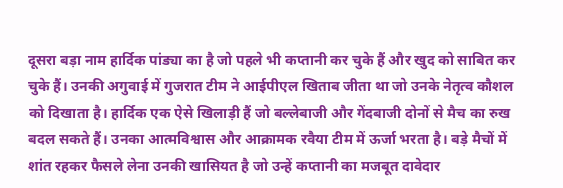दूसरा बड़ा नाम हार्दिक पांड्या का है जो पहले भी कप्तानी कर चुके हैं और खुद को साबित कर चुके हैं। उनकी अगुवाई में गुजरात टीम ने आईपीएल खिताब जीता था जो उनके नेतृत्व कौशल को दिखाता है। हार्दिक एक ऐसे खिलाड़ी हैं जो बल्लेबाजी और गेंदबाजी दोनों से मैच का रुख बदल सकते हैं। उनका आत्मविश्वास और आक्रामक रवैया टीम में ऊर्जा भरता है। बड़े मैचों में शांत रहकर फैसले लेना उनकी खासियत है जो उन्हें कप्तानी का मजबूत दावेदार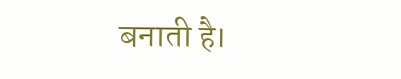बनाती है।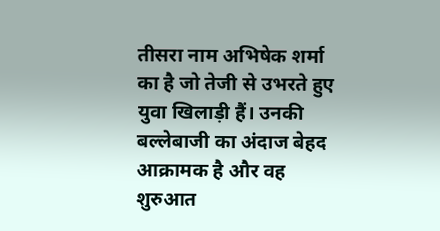तीसरा नाम अभिषेक शर्मा का है जो तेजी से उभरते हुए युवा खिलाड़ी हैं। उनकी बल्लेबाजी का अंदाज बेहद आक्रामक है और वह शुरुआत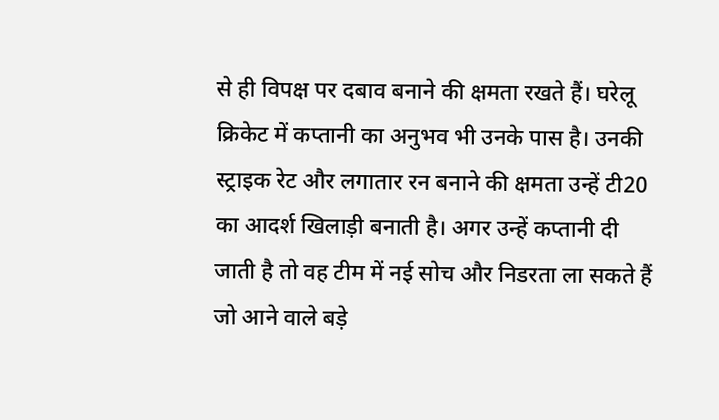से ही विपक्ष पर दबाव बनाने की क्षमता रखते हैं। घरेलू क्रिकेट में कप्तानी का अनुभव भी उनके पास है। उनकी स्ट्राइक रेट और लगातार रन बनाने की क्षमता उन्हें टी20 का आदर्श खिलाड़ी बनाती है। अगर उन्हें कप्तानी दी जाती है तो वह टीम में नई सोच और निडरता ला सकते हैं जो आने वाले बड़े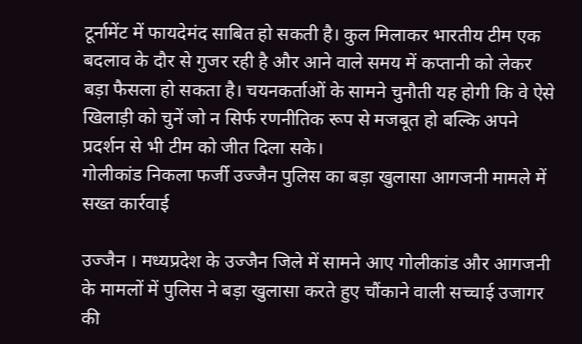टूर्नामेंट में फायदेमंद साबित हो सकती है। कुल मिलाकर भारतीय टीम एक बदलाव के दौर से गुजर रही है और आने वाले समय में कप्तानी को लेकर बड़ा फैसला हो सकता है। चयनकर्ताओं के सामने चुनौती यह होगी कि वे ऐसे खिलाड़ी को चुनें जो न सिर्फ रणनीतिक रूप से मजबूत हो बल्कि अपने प्रदर्शन से भी टीम को जीत दिला सके।
गोलीकांड निकला फर्जी उज्जैन पुलिस का बड़ा खुलासा आगजनी मामले में सख्त कार्रवाई

उज्जैन । मध्यप्रदेश के उज्जैन जिले में सामने आए गोलीकांड और आगजनी के मामलों में पुलिस ने बड़ा खुलासा करते हुए चौंकाने वाली सच्चाई उजागर की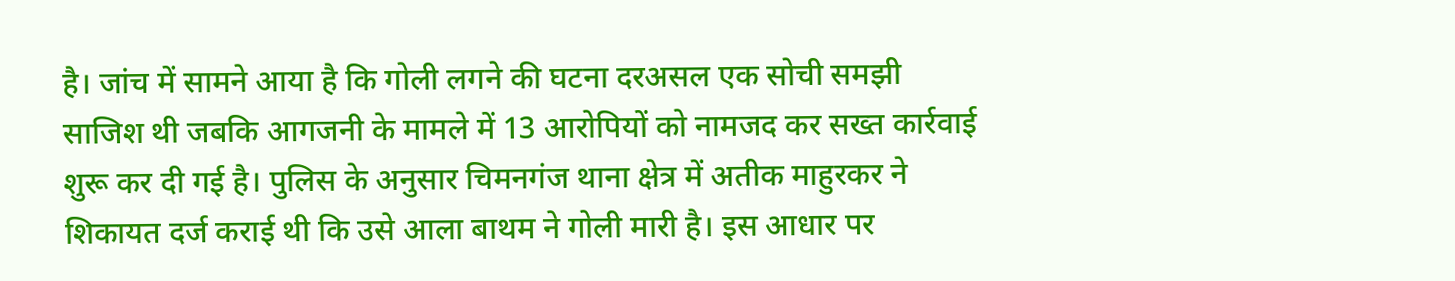है। जांच में सामने आया है कि गोली लगने की घटना दरअसल एक सोची समझी साजिश थी जबकि आगजनी के मामले में 13 आरोपियों को नामजद कर सख्त कार्रवाई शुरू कर दी गई है। पुलिस के अनुसार चिमनगंज थाना क्षेत्र में अतीक माहुरकर ने शिकायत दर्ज कराई थी कि उसे आला बाथम ने गोली मारी है। इस आधार पर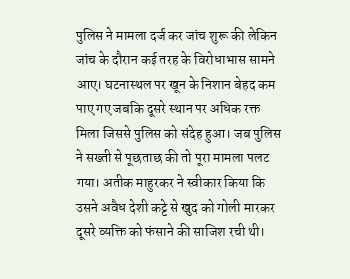पुलिस ने मामला दर्ज कर जांच शुरू की लेकिन जांच के दौरान कई तरह के विरोधाभास सामने आए। घटनास्थल पर खून के निशान बेहद कम पाए गए जबकि दूसरे स्थान पर अधिक रक्त मिला जिससे पुलिस को संदेह हुआ। जब पुलिस ने सख्ती से पूछताछ की तो पूरा मामला पलट गया। अतीक माहुरकर ने स्वीकार किया कि उसने अवैध देशी कट्टे से खुद को गोली मारकर दूसरे व्यक्ति को फंसाने की साजिश रची थी।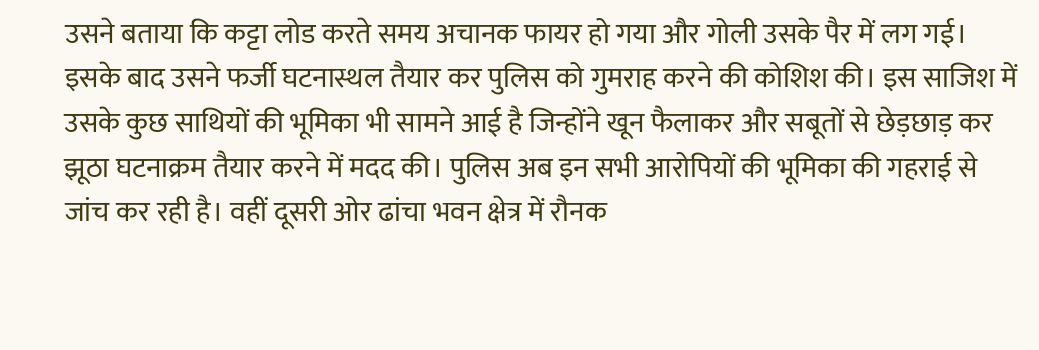उसने बताया कि कट्टा लोड करते समय अचानक फायर हो गया और गोली उसके पैर में लग गई। इसके बाद उसने फर्जी घटनास्थल तैयार कर पुलिस को गुमराह करने की कोशिश की। इस साजिश में उसके कुछ साथियों की भूमिका भी सामने आई है जिन्होंने खून फैलाकर और सबूतों से छेड़छाड़ कर झूठा घटनाक्रम तैयार करने में मदद की। पुलिस अब इन सभी आरोपियों की भूमिका की गहराई से जांच कर रही है। वहीं दूसरी ओर ढांचा भवन क्षेत्र में रौनक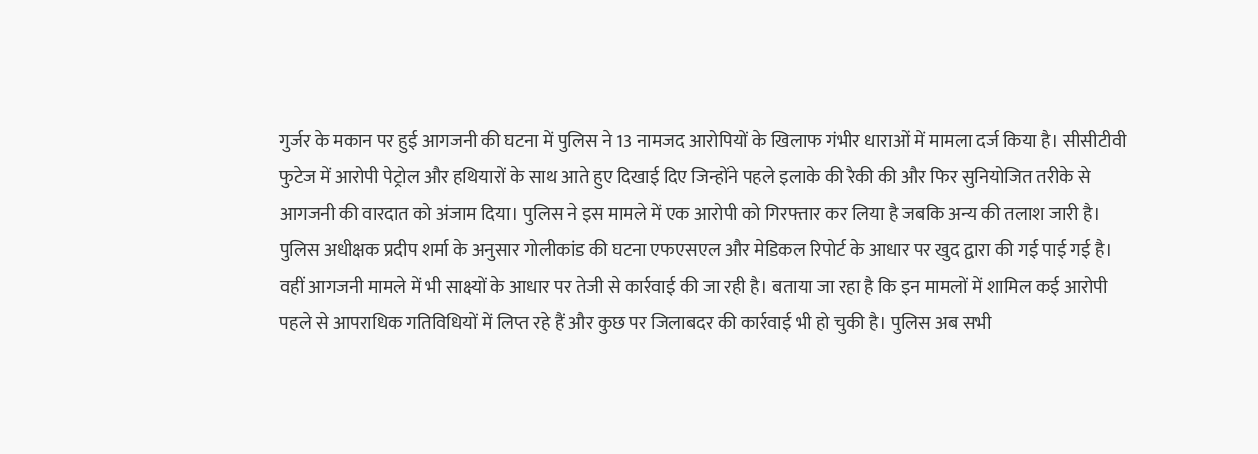गुर्जर के मकान पर हुई आगजनी की घटना में पुलिस ने 13 नामजद आरोपियों के खिलाफ गंभीर धाराओं में मामला दर्ज किया है। सीसीटीवी फुटेज में आरोपी पेट्रोल और हथियारों के साथ आते हुए दिखाई दिए जिन्होंने पहले इलाके की रैकी की और फिर सुनियोजित तरीके से आगजनी की वारदात को अंजाम दिया। पुलिस ने इस मामले में एक आरोपी को गिरफ्तार कर लिया है जबकि अन्य की तलाश जारी है। पुलिस अधीक्षक प्रदीप शर्मा के अनुसार गोलीकांड की घटना एफएसएल और मेडिकल रिपोर्ट के आधार पर खुद द्वारा की गई पाई गई है। वहीं आगजनी मामले में भी साक्ष्यों के आधार पर तेजी से कार्रवाई की जा रही है। बताया जा रहा है कि इन मामलों में शामिल कई आरोपी पहले से आपराधिक गतिविधियों में लिप्त रहे हैं और कुछ पर जिलाबदर की कार्रवाई भी हो चुकी है। पुलिस अब सभी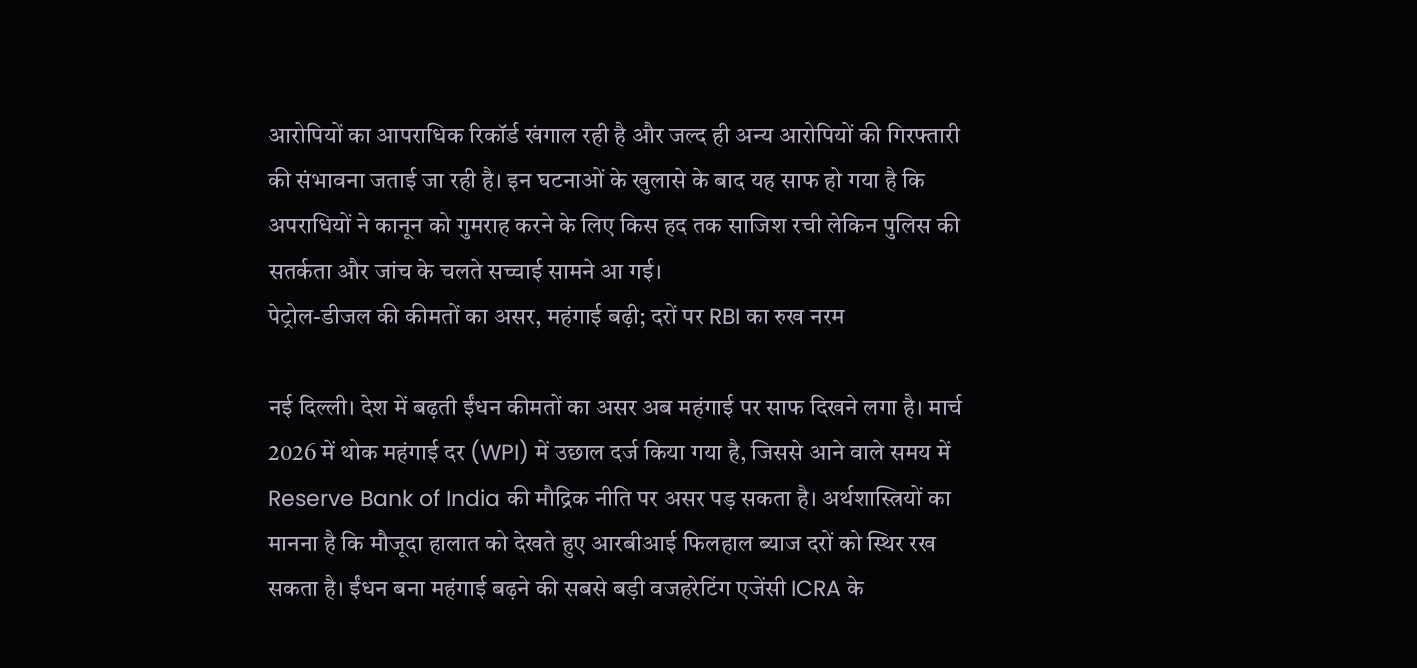आरोपियों का आपराधिक रिकॉर्ड खंगाल रही है और जल्द ही अन्य आरोपियों की गिरफ्तारी की संभावना जताई जा रही है। इन घटनाओं के खुलासे के बाद यह साफ हो गया है कि अपराधियों ने कानून को गुमराह करने के लिए किस हद तक साजिश रची लेकिन पुलिस की सतर्कता और जांच के चलते सच्चाई सामने आ गई।
पेट्रोल-डीजल की कीमतों का असर, महंगाई बढ़ी; दरों पर RBI का रुख नरम

नई दिल्ली। देश में बढ़ती ईंधन कीमतों का असर अब महंगाई पर साफ दिखने लगा है। मार्च 2026 में थोक महंगाई दर (WPI) में उछाल दर्ज किया गया है, जिससे आने वाले समय में Reserve Bank of India की मौद्रिक नीति पर असर पड़ सकता है। अर्थशास्त्रियों का मानना है कि मौजूदा हालात को देखते हुए आरबीआई फिलहाल ब्याज दरों को स्थिर रख सकता है। ईंधन बना महंगाई बढ़ने की सबसे बड़ी वजहरेटिंग एजेंसी ICRA के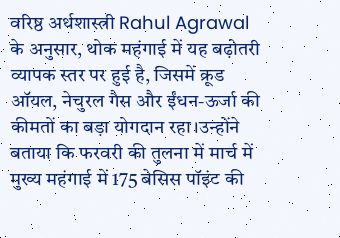वरिष्ठ अर्थशास्त्री Rahul Agrawal के अनुसार, थोक महंगाई में यह बढ़ोतरी व्यापक स्तर पर हुई है, जिसमें क्रूड ऑयल, नेचुरल गैस और ईंधन-ऊर्जा की कीमतों का बड़ा योगदान रहा।उन्होंने बताया कि फरवरी की तुलना में मार्च में मुख्य महंगाई में 175 बेसिस पॉइंट की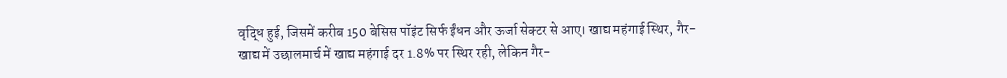वृद्धि हुई, जिसमें करीब 150 बेसिस पॉइंट सिर्फ ईंधन और ऊर्जा सेक्टर से आए। खाद्य महंगाई स्थिर, गैर-खाद्य में उछालमार्च में खाद्य महंगाई दर 1.8% पर स्थिर रही, लेकिन गैर-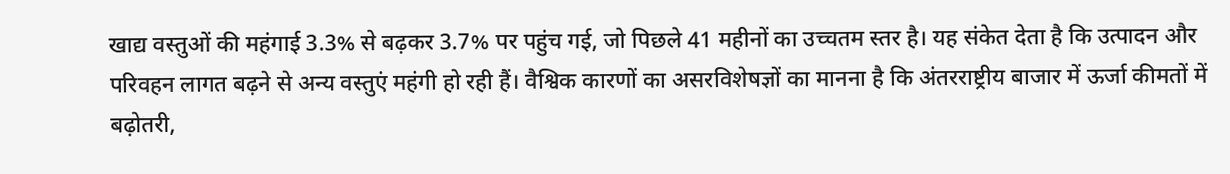खाद्य वस्तुओं की महंगाई 3.3% से बढ़कर 3.7% पर पहुंच गई, जो पिछले 41 महीनों का उच्चतम स्तर है। यह संकेत देता है कि उत्पादन और परिवहन लागत बढ़ने से अन्य वस्तुएं महंगी हो रही हैं। वैश्विक कारणों का असरविशेषज्ञों का मानना है कि अंतरराष्ट्रीय बाजार में ऊर्जा कीमतों में बढ़ोतरी,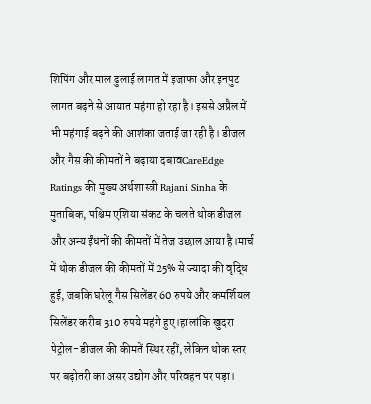शिपिंग और माल ढुलाई लागत में इजाफा और इनपुट लागत बढ़ने से आयात महंगा हो रहा है। इससे अप्रैल में भी महंगाई बढ़ने की आशंका जताई जा रही है। डीजल और गैस की कीमतों ने बढ़ाया दबावCareEdge Ratings की मुख्य अर्थशास्त्री Rajani Sinha के मुताबिक, पश्चिम एशिया संकट के चलते थोक डीजल और अन्य ईंधनों की कीमतों में तेज उछाल आया है।मार्च में थोक डीजल की कीमतों में 25% से ज्यादा की वृद्धि हुई, जबकि घरेलू गैस सिलेंडर 60 रुपये और कमर्शियल सिलेंडर करीब 310 रुपये महंगे हुए।हालांकि खुदरा पेट्रोल-डीजल की कीमतें स्थिर रहीं, लेकिन थोक स्तर पर बढ़ोतरी का असर उद्योग और परिवहन पर पड़ा।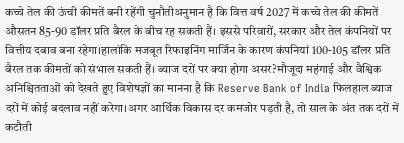कच्चे तेल की ऊंची कीमतें बनी रहेंगी चुनौतीअनुमान है कि वित्त वर्ष 2027 में कच्चे तेल की कीमतें औसतन 85-90 डॉलर प्रति बैरल के बीच रह सकती हैं। इससे परिवारों, सरकार और तेल कंपनियों पर वित्तीय दबाव बना रहेगा।हालांकि मजबूत रिफाइनिंग मार्जिन के कारण कंपनियां 100-105 डॉलर प्रति बैरल तक कीमतों को संभाल सकती हैं। ब्याज दरों पर क्या होगा असर?मौजूदा महंगाई और वैश्विक अनिश्चितताओं को देखते हुए विशेषज्ञों का मानना है कि Reserve Bank of India फिलहाल ब्याज दरों में कोई बदलाव नहीं करेगा।अगर आर्थिक विकास दर कमजोर पड़ती है, तो साल के अंत तक दरों में कटौती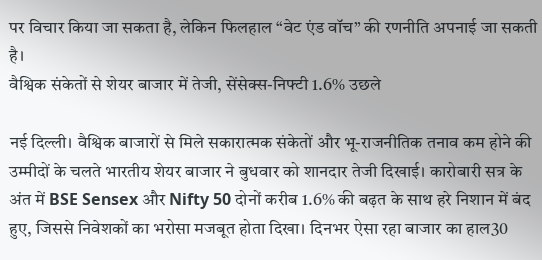पर विचार किया जा सकता है, लेकिन फिलहाल “वेट एंड वॉच” की रणनीति अपनाई जा सकती है।
वैश्विक संकेतों से शेयर बाजार में तेजी, सेंसेक्स-निफ्टी 1.6% उछले

नई दिल्ली। वैश्विक बाजारों से मिले सकारात्मक संकेतों और भू-राजनीतिक तनाव कम होने की उम्मीदों के चलते भारतीय शेयर बाजार ने बुधवार को शानदार तेजी दिखाई। कारोबारी सत्र के अंत में BSE Sensex और Nifty 50 दोनों करीब 1.6% की बढ़त के साथ हरे निशान में बंद हुए, जिससे निवेशकों का भरोसा मजबूत होता दिखा। दिनभर ऐसा रहा बाजार का हाल30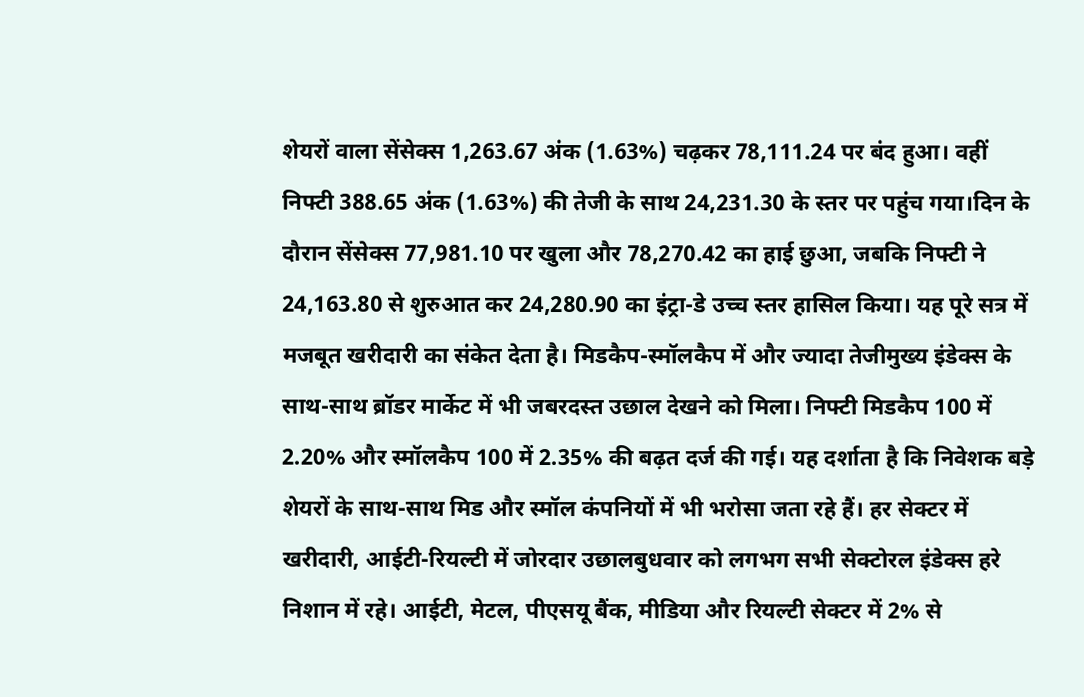शेयरों वाला सेंसेक्स 1,263.67 अंक (1.63%) चढ़कर 78,111.24 पर बंद हुआ। वहीं निफ्टी 388.65 अंक (1.63%) की तेजी के साथ 24,231.30 के स्तर पर पहुंच गया।दिन के दौरान सेंसेक्स 77,981.10 पर खुला और 78,270.42 का हाई छुआ, जबकि निफ्टी ने 24,163.80 से शुरुआत कर 24,280.90 का इंट्रा-डे उच्च स्तर हासिल किया। यह पूरे सत्र में मजबूत खरीदारी का संकेत देता है। मिडकैप-स्मॉलकैप में और ज्यादा तेजीमुख्य इंडेक्स के साथ-साथ ब्रॉडर मार्केट में भी जबरदस्त उछाल देखने को मिला। निफ्टी मिडकैप 100 में 2.20% और स्मॉलकैप 100 में 2.35% की बढ़त दर्ज की गई। यह दर्शाता है कि निवेशक बड़े शेयरों के साथ-साथ मिड और स्मॉल कंपनियों में भी भरोसा जता रहे हैं। हर सेक्टर में खरीदारी, आईटी-रियल्टी में जोरदार उछालबुधवार को लगभग सभी सेक्टोरल इंडेक्स हरे निशान में रहे। आईटी, मेटल, पीएसयू बैंक, मीडिया और रियल्टी सेक्टर में 2% से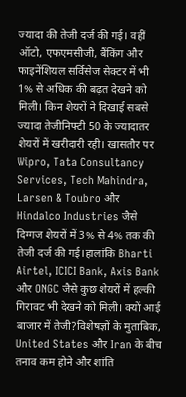ज्यादा की तेजी दर्ज की गई। वहीं ऑटो, एफएमसीजी, बैंकिंग और फाइनेंशियल सर्विसेज सेक्टर में भी 1% से अधिक की बढ़त देखने को मिली। किन शेयरों ने दिखाई सबसे ज्यादा तेजीनिफ्टी 50 के ज्यादातर शेयरों में खरीदारी रही। खासतौर पर Wipro, Tata Consultancy Services, Tech Mahindra, Larsen & Toubro और Hindalco Industries जैसे दिग्गज शेयरों में 3% से 4% तक की तेजी दर्ज की गई।हालांकि Bharti Airtel, ICICI Bank, Axis Bank और ONGC जैसे कुछ शेयरों में हल्की गिरावट भी देखने को मिली। क्यों आई बाजार में तेजी?विशेषज्ञों के मुताबिक, United States और Iran के बीच तनाव कम होने और शांति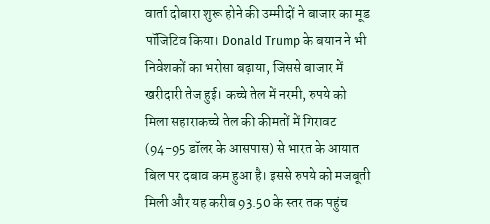वार्ता दोबारा शुरू होने की उम्मीदों ने बाजार का मूड पॉजिटिव किया। Donald Trump के बयान ने भी निवेशकों का भरोसा बढ़ाया, जिससे बाजार में खरीदारी तेज हुई। कच्चे तेल में नरमी, रुपये को मिला सहाराकच्चे तेल की कीमतों में गिरावट (94-95 डॉलर के आसपास) से भारत के आयात बिल पर दबाव कम हुआ है। इससे रुपये को मजबूती मिली और यह करीब 93.50 के स्तर तक पहुंच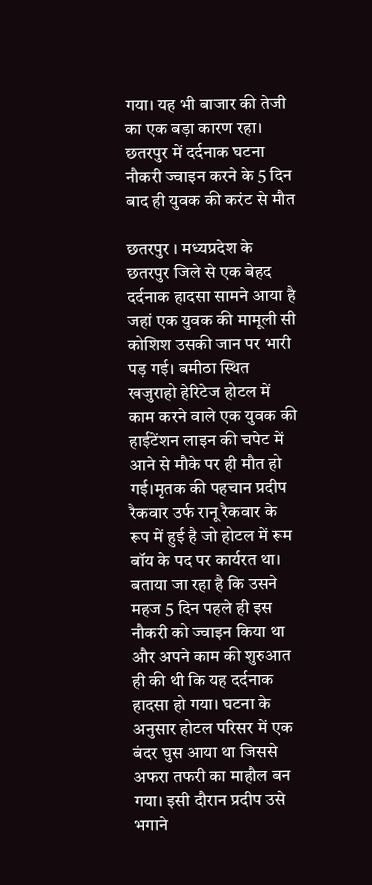गया। यह भी बाजार की तेजी का एक बड़ा कारण रहा।
छतरपुर में दर्दनाक घटना नौकरी ज्वाइन करने के 5 दिन बाद ही युवक की करंट से मौत

छतरपुर । मध्यप्रदेश के छतरपुर जिले से एक बेहद दर्दनाक हादसा सामने आया है जहां एक युवक की मामूली सी कोशिश उसकी जान पर भारी पड़ गई। बमीठा स्थित खजुराहो हेरिटेज होटल में काम करने वाले एक युवक की हाईटेंशन लाइन की चपेट में आने से मौके पर ही मौत हो गई।मृतक की पहचान प्रदीप रैकवार उर्फ रानू रैकवार के रूप में हुई है जो होटल में रूम बॉय के पद पर कार्यरत था। बताया जा रहा है कि उसने महज 5 दिन पहले ही इस नौकरी को ज्वाइन किया था और अपने काम की शुरुआत ही की थी कि यह दर्दनाक हादसा हो गया। घटना के अनुसार होटल परिसर में एक बंदर घुस आया था जिससे अफरा तफरी का माहौल बन गया। इसी दौरान प्रदीप उसे भगाने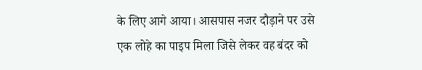के लिए आगे आया। आसपास नजर दौड़ाने पर उसे एक लोहे का पाइप मिला जिसे लेकर वह बंदर को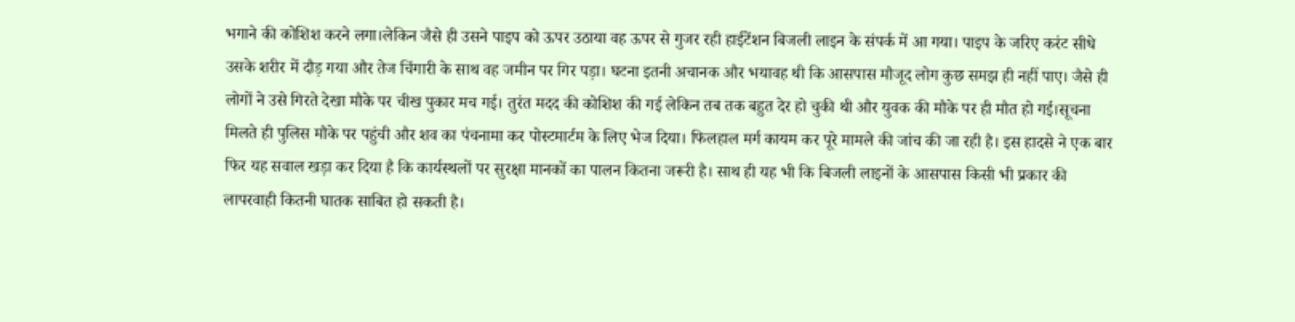भगाने की कोशिश करने लगा।लेकिन जैसे ही उसने पाइप को ऊपर उठाया वह ऊपर से गुजर रही हाईटेंशन बिजली लाइन के संपर्क में आ गया। पाइप के जरिए करंट सीधे उसके शरीर में दौड़ गया और तेज चिंगारी के साथ वह जमीन पर गिर पड़ा। घटना इतनी अचानक और भयावह थी कि आसपास मौजूद लोग कुछ समझ ही नहीं पाए। जैसे ही लोगों ने उसे गिरते देखा मौके पर चीख पुकार मच गई। तुरंत मदद की कोशिश की गई लेकिन तब तक बहुत देर हो चुकी थी और युवक की मौके पर ही मौत हो गई।सूचना मिलते ही पुलिस मौके पर पहुंची और शव का पंचनामा कर पोस्टमार्टम के लिए भेज दिया। फिलहाल मर्ग कायम कर पूरे मामले की जांच की जा रही है। इस हादसे ने एक बार फिर यह सवाल खड़ा कर दिया है कि कार्यस्थलों पर सुरक्षा मानकों का पालन कितना जरूरी है। साथ ही यह भी कि बिजली लाइनों के आसपास किसी भी प्रकार की लापरवाही कितनी घातक साबित हो सकती है।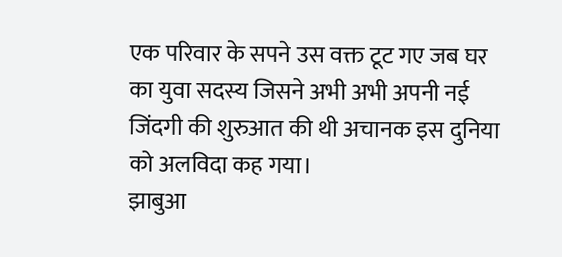एक परिवार के सपने उस वक्त टूट गए जब घर का युवा सदस्य जिसने अभी अभी अपनी नई जिंदगी की शुरुआत की थी अचानक इस दुनिया को अलविदा कह गया।
झाबुआ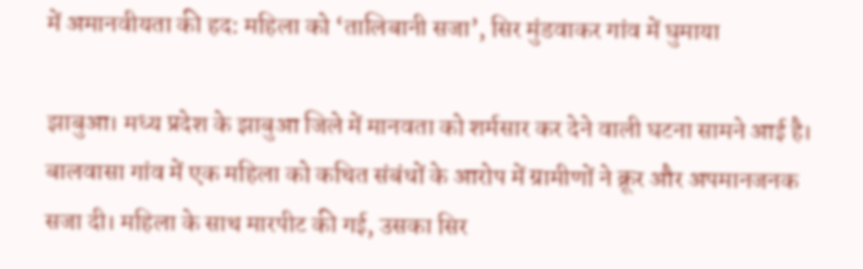में अमानवीयता की हद: महिला को ‘तालिबानी सजा’, सिर मुंडवाकर गांव में घुमाया

झाबुआ। मध्य प्रदेश के झाबुआ जिले में मानवता को शर्मसार कर देने वाली घटना सामने आई है। बालवासा गांव में एक महिला को कथित संबंधों के आरोप में ग्रामीणों ने क्रूर और अपमानजनक सजा दी। महिला के साथ मारपीट की गई, उसका सिर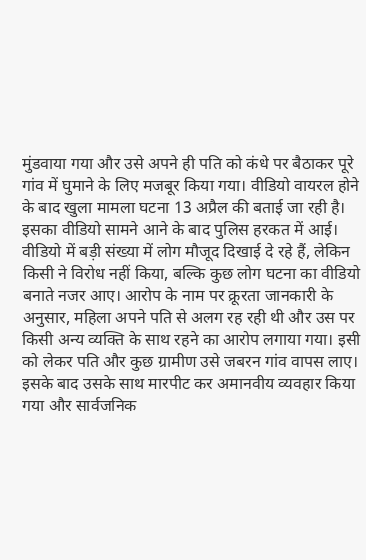मुंडवाया गया और उसे अपने ही पति को कंधे पर बैठाकर पूरे गांव में घुमाने के लिए मजबूर किया गया। वीडियो वायरल होने के बाद खुला मामला घटना 13 अप्रैल की बताई जा रही है। इसका वीडियो सामने आने के बाद पुलिस हरकत में आई। वीडियो में बड़ी संख्या में लोग मौजूद दिखाई दे रहे हैं, लेकिन किसी ने विरोध नहीं किया, बल्कि कुछ लोग घटना का वीडियो बनाते नजर आए। आरोप के नाम पर क्रूरता जानकारी के अनुसार, महिला अपने पति से अलग रह रही थी और उस पर किसी अन्य व्यक्ति के साथ रहने का आरोप लगाया गया। इसी को लेकर पति और कुछ ग्रामीण उसे जबरन गांव वापस लाए। इसके बाद उसके साथ मारपीट कर अमानवीय व्यवहार किया गया और सार्वजनिक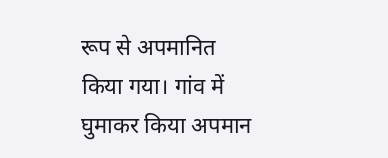रूप से अपमानित किया गया। गांव में घुमाकर किया अपमान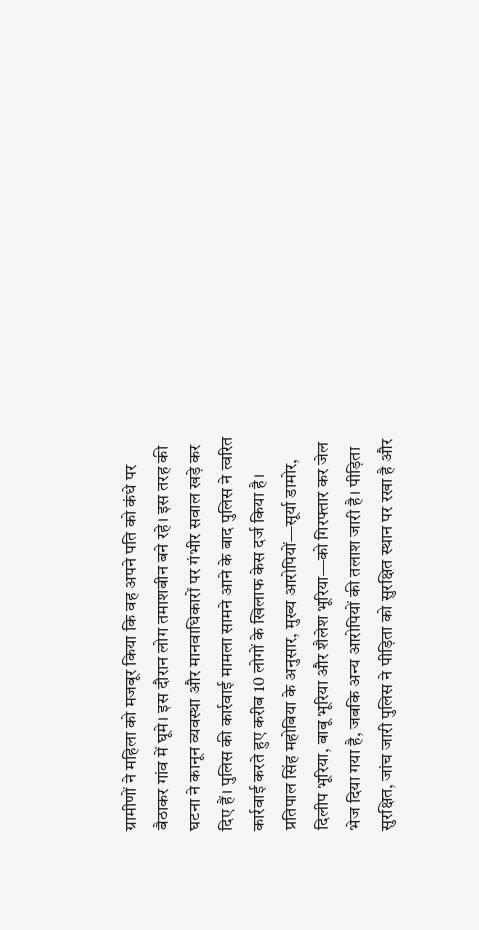ग्रामीणों ने महिला को मजबूर किया कि वह अपने पति को कंधे पर बैठाकर गांव में घूमे। इस दौरान लोग तमाशबीन बने रहे। इस तरह की घटना ने कानून व्यवस्था और मानवाधिकारों पर गंभीर सवाल खड़े कर दिए हैं। पुलिस की कार्रवाई मामला सामने आने के बाद पुलिस ने त्वरित कार्रवाई करते हुए करीब 10 लोगों के खिलाफ केस दर्ज किया है। प्रतिपाल सिंह महोबिया के अनुसार, मुख्य आरोपियों—सूर्या डामोर, दिलीप भूरिया, बाबू भूरिया और शैलेश भूरिया—को गिरफ्तार कर जेल भेज दिया गया है, जबकि अन्य आरोपियों की तलाश जारी है। पीड़िता सुरक्षित, जांच जारी पुलिस ने पीड़िता को सुरक्षित स्थान पर रखा है और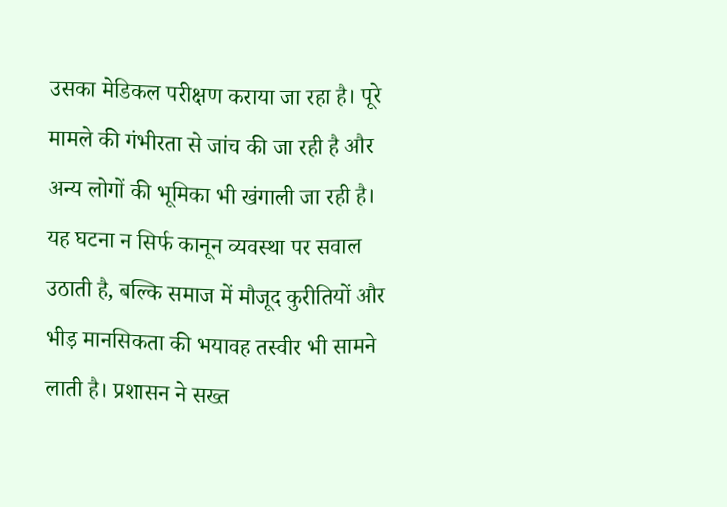उसका मेडिकल परीक्षण कराया जा रहा है। पूरे मामले की गंभीरता से जांच की जा रही है और अन्य लोगों की भूमिका भी खंगाली जा रही है। यह घटना न सिर्फ कानून व्यवस्था पर सवाल उठाती है, बल्कि समाज में मौजूद कुरीतियों और भीड़ मानसिकता की भयावह तस्वीर भी सामने लाती है। प्रशासन ने सख्त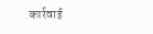कार्रवाई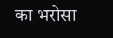का भरोसा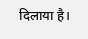दिलाया है।